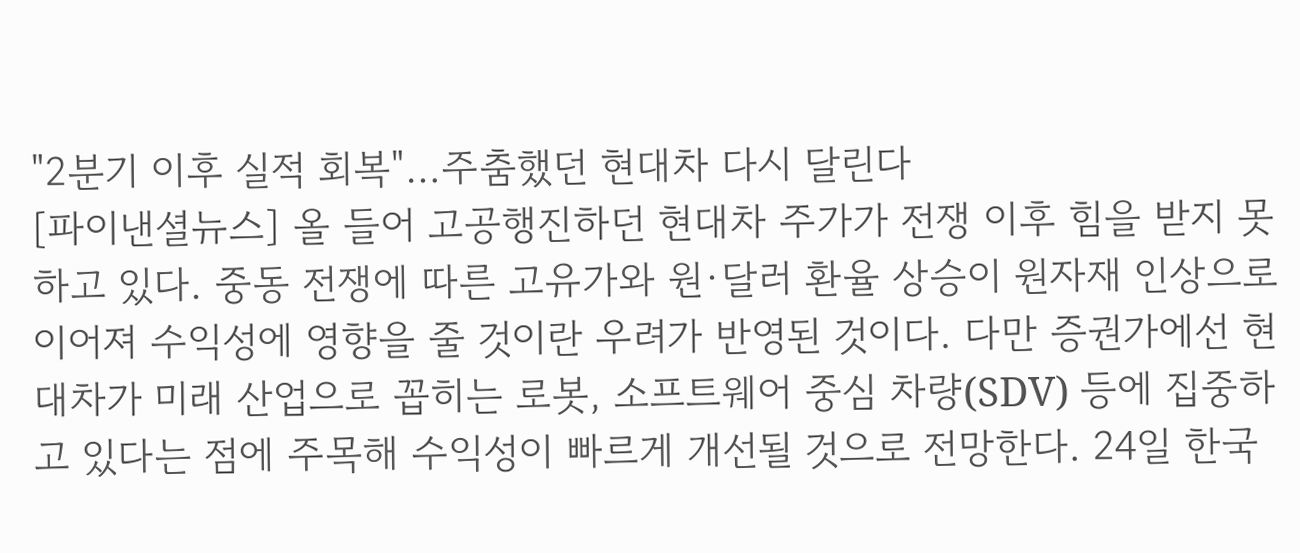"2분기 이후 실적 회복"…주춤했던 현대차 다시 달린다
[파이낸셜뉴스] 올 들어 고공행진하던 현대차 주가가 전쟁 이후 힘을 받지 못하고 있다. 중동 전쟁에 따른 고유가와 원·달러 환율 상승이 원자재 인상으로 이어져 수익성에 영향을 줄 것이란 우려가 반영된 것이다. 다만 증권가에선 현대차가 미래 산업으로 꼽히는 로봇, 소프트웨어 중심 차량(SDV) 등에 집중하고 있다는 점에 주목해 수익성이 빠르게 개선될 것으로 전망한다. 24일 한국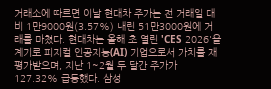거래소에 따르면 이날 현대차 주가는 전 거래일 대비 1만9000원(3.57%) 내린 51만3000원에 거래를 마쳤다. 현대차는 올해 초 열린 'CES 2026'을 계기로 피지컬 인공지능(AI) 기업으로서 가치를 재평가받으며, 지난 1~2월 두 달간 주가가 127.32% 급등했다. 삼성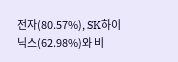전자(80.57%), SK하이닉스(62.98%)와 비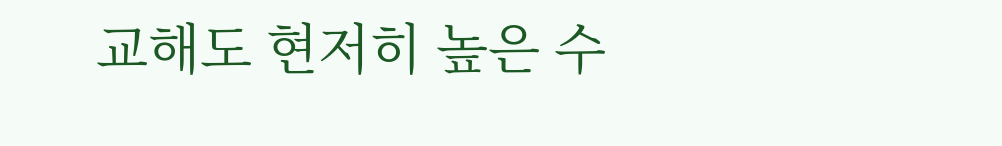교해도 현저히 높은 수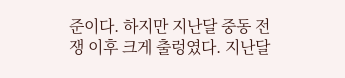준이다. 하지만 지난달 중동 전쟁 이후 크게 출렁였다. 지난달